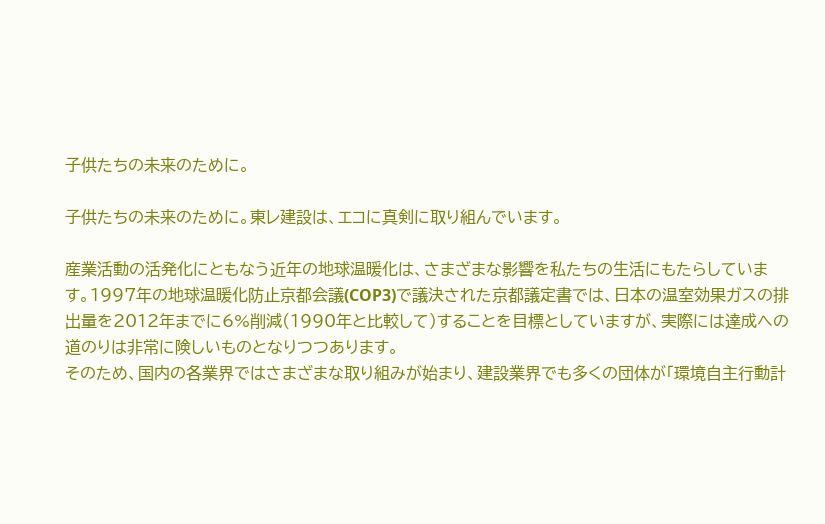子供たちの未来のために。

子供たちの未来のために。東レ建設は、エコに真剣に取り組んでいます。

産業活動の活発化にともなう近年の地球温暖化は、さまざまな影響を私たちの生活にもたらしています。1997年の地球温暖化防止京都会議(COP3)で議決された京都議定書では、日本の温室効果ガスの排出量を2012年までに6%削減(1990年と比較して)することを目標としていますが、実際には達成への道のりは非常に険しいものとなりつつあります。
そのため、国内の各業界ではさまざまな取り組みが始まり、建設業界でも多くの団体が「環境自主行動計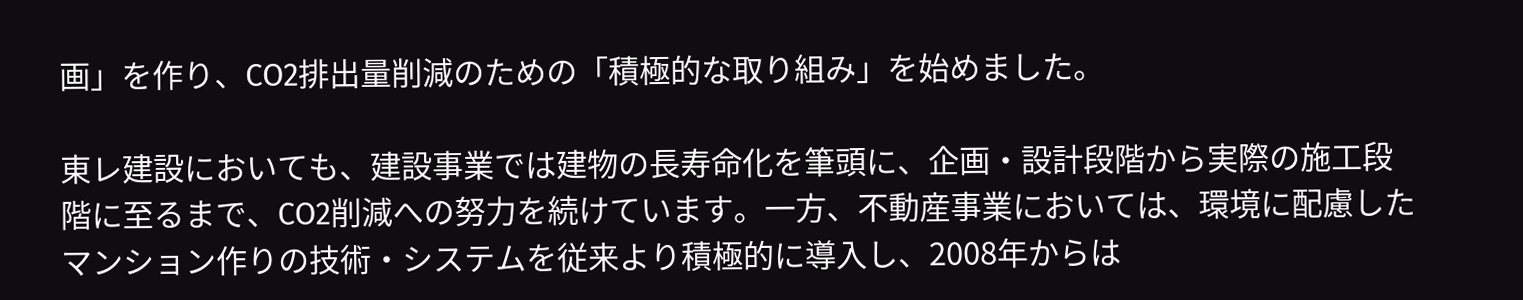画」を作り、CO2排出量削減のための「積極的な取り組み」を始めました。

東レ建設においても、建設事業では建物の長寿命化を筆頭に、企画・設計段階から実際の施工段階に至るまで、CO2削減への努力を続けています。一方、不動産事業においては、環境に配慮したマンション作りの技術・システムを従来より積極的に導入し、2008年からは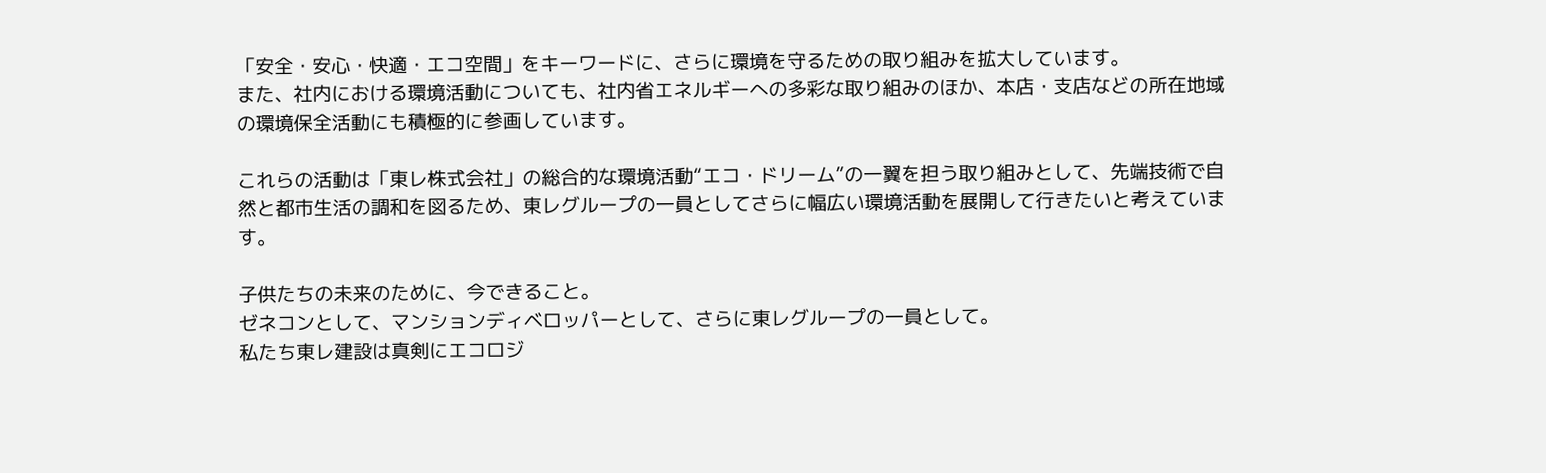「安全・安心・快適・エコ空間」をキーワードに、さらに環境を守るための取り組みを拡大しています。
また、社内における環境活動についても、社内省エネルギーへの多彩な取り組みのほか、本店・支店などの所在地域の環境保全活動にも積極的に参画しています。

これらの活動は「東レ株式会社」の総合的な環境活動“エコ・ドリーム”の一翼を担う取り組みとして、先端技術で自然と都市生活の調和を図るため、東レグループの一員としてさらに幅広い環境活動を展開して行きたいと考えています。

子供たちの未来のために、今できること。
ゼネコンとして、マンションディベロッパーとして、さらに東レグループの一員として。
私たち東レ建設は真剣にエコロジ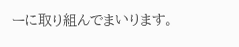ーに取り組んでまいります。